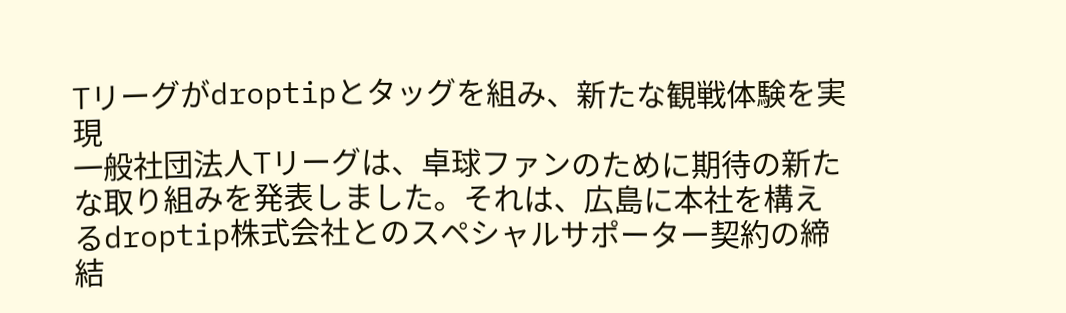Tリーグがdroptipとタッグを組み、新たな観戦体験を実現
一般社団法人Tリーグは、卓球ファンのために期待の新たな取り組みを発表しました。それは、広島に本社を構えるdroptip株式会社とのスペシャルサポーター契約の締結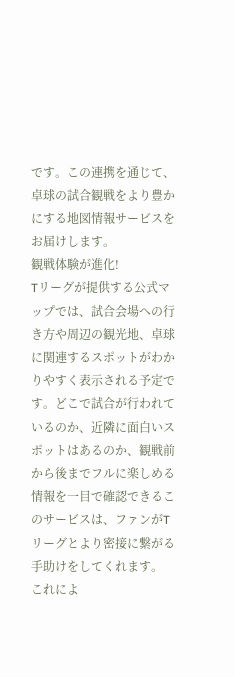です。この連携を通じて、卓球の試合観戦をより豊かにする地図情報サービスをお届けします。
観戦体験が進化!
Tリーグが提供する公式マップでは、試合会場への行き方や周辺の観光地、卓球に関連するスポットがわかりやすく表示される予定です。どこで試合が行われているのか、近隣に面白いスポットはあるのか、観戦前から後までフルに楽しめる情報を一目で確認できるこのサービスは、ファンがTリーグとより密接に繋がる手助けをしてくれます。
これによ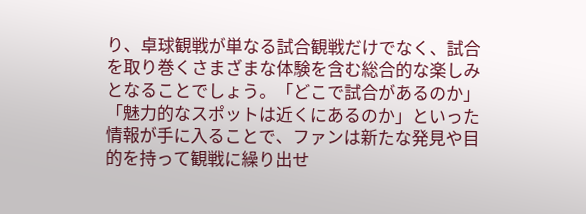り、卓球観戦が単なる試合観戦だけでなく、試合を取り巻くさまざまな体験を含む総合的な楽しみとなることでしょう。「どこで試合があるのか」「魅力的なスポットは近くにあるのか」といった情報が手に入ることで、ファンは新たな発見や目的を持って観戦に繰り出せ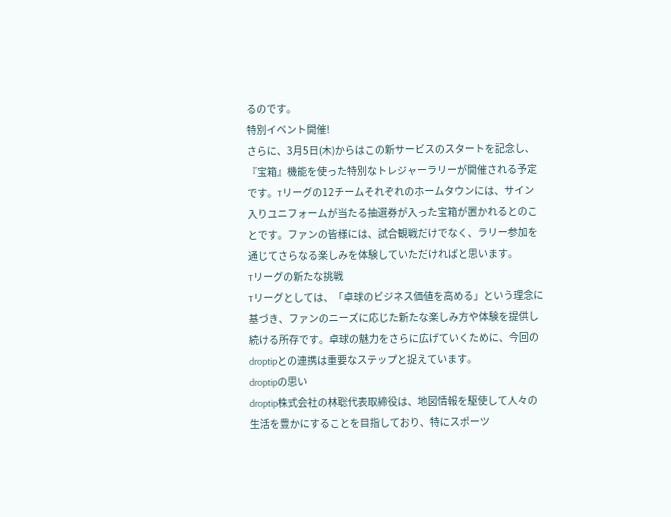るのです。
特別イベント開催!
さらに、3月5日(木)からはこの新サービスのスタートを記念し、『宝箱』機能を使った特別なトレジャーラリーが開催される予定です。Tリーグの12チームそれぞれのホームタウンには、サイン入りユニフォームが当たる抽選券が入った宝箱が置かれるとのことです。ファンの皆様には、試合観戦だけでなく、ラリー参加を通じてさらなる楽しみを体験していただければと思います。
Tリーグの新たな挑戦
Tリーグとしては、「卓球のビジネス価値を高める」という理念に基づき、ファンのニーズに応じた新たな楽しみ方や体験を提供し続ける所存です。卓球の魅力をさらに広げていくために、今回のdroptipとの連携は重要なステップと捉えています。
droptipの思い
droptip株式会社の林聡代表取締役は、地図情報を駆使して人々の生活を豊かにすることを目指しており、特にスポーツ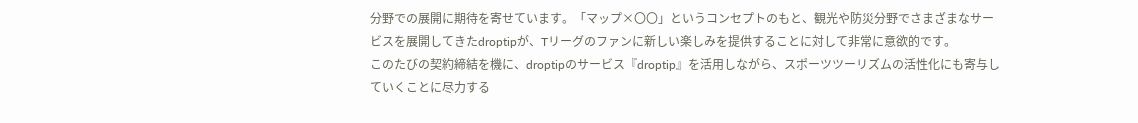分野での展開に期待を寄せています。「マップ×〇〇」というコンセプトのもと、観光や防災分野でさまざまなサービスを展開してきたdroptipが、Tリーグのファンに新しい楽しみを提供することに対して非常に意欲的です。
このたびの契約締結を機に、droptipのサービス『droptip』を活用しながら、スポーツツーリズムの活性化にも寄与していくことに尽力する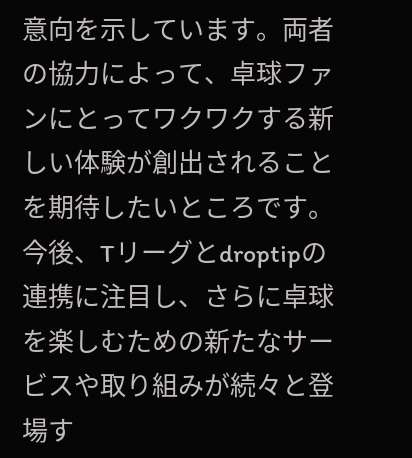意向を示しています。両者の協力によって、卓球ファンにとってワクワクする新しい体験が創出されることを期待したいところです。
今後、Tリーグとdroptipの連携に注目し、さらに卓球を楽しむための新たなサービスや取り組みが続々と登場す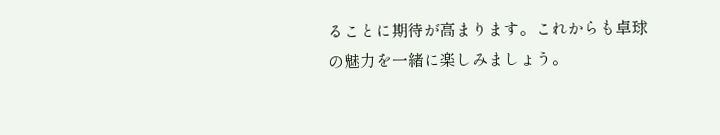ることに期待が高まります。これからも卓球の魅力を一緒に楽しみましょう。